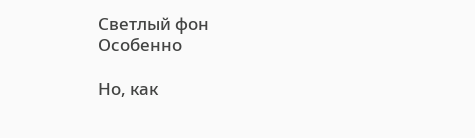Светлый фон
Особенно

Но, как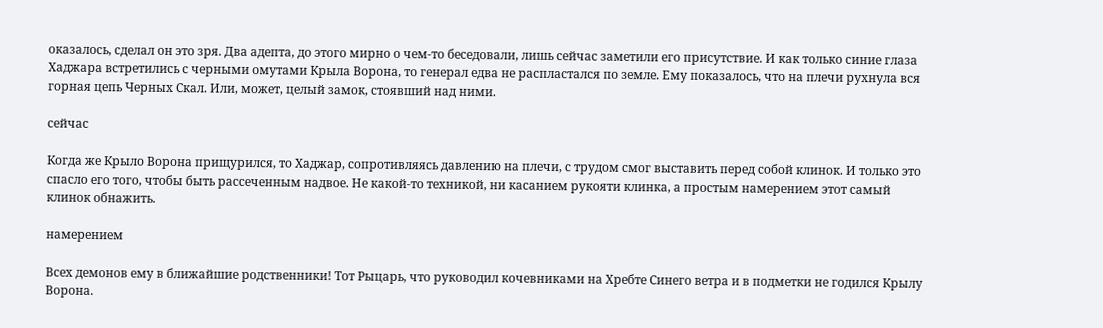оказалось, сделал он это зря. Два адепта, до этого мирно о чем-то беседовали, лишь сейчас заметили его присутствие. И как только синие глаза Хаджара встретились с черными омутами Крыла Ворона, то генерал едва не распластался по земле. Ему показалось, что на плечи рухнула вся горная цепь Черных Скал. Или, может, целый замок, стоявший над ними.

сейчас

Когда же Крыло Ворона прищурился, то Хаджар, сопротивляясь давлению на плечи, с трудом смог выставить перед собой клинок. И только это спасло его того, чтобы быть рассеченным надвое. Не какой-то техникой, ни касанием рукояти клинка, а простым намерением этот самый клинок обнажить.

намерением

Всех демонов ему в ближайшие родственники! Тот Рыцарь, что руководил кочевниками на Хребте Синего ветра и в подметки не годился Крылу Ворона.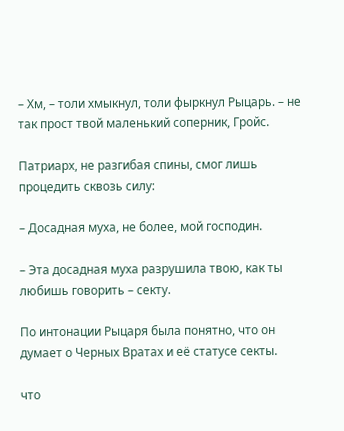– Хм, – толи хмыкнул, толи фыркнул Рыцарь. – не так прост твой маленький соперник, Гройс.

Патриарх, не разгибая спины, смог лишь процедить сквозь силу:

– Досадная муха, не более, мой господин.

– Эта досадная муха разрушила твою, как ты любишь говорить – секту.

По интонации Рыцаря была понятно, что он думает о Черных Вратах и её статусе секты.

что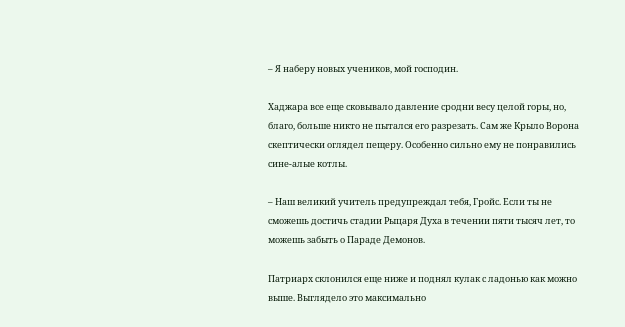– Я наберу новых учеников, мой господин.

Хаджара все еще сковывало давление сродни весу целой горы, но, благо, больше никто не пытался его разрезать. Сам же Крыло Ворона скептически оглядел пещеру. Особенно сильно ему не понравились сине-алые котлы.

– Наш великий учитель предупреждал тебя, Гройс. Если ты не сможешь достичь стадии Рыцаря Духа в течении пяти тысяч лет, то можешь забыть о Параде Демонов.

Патриарх склонился еще ниже и поднял кулак с ладонью как можно выше. Выглядело это максимально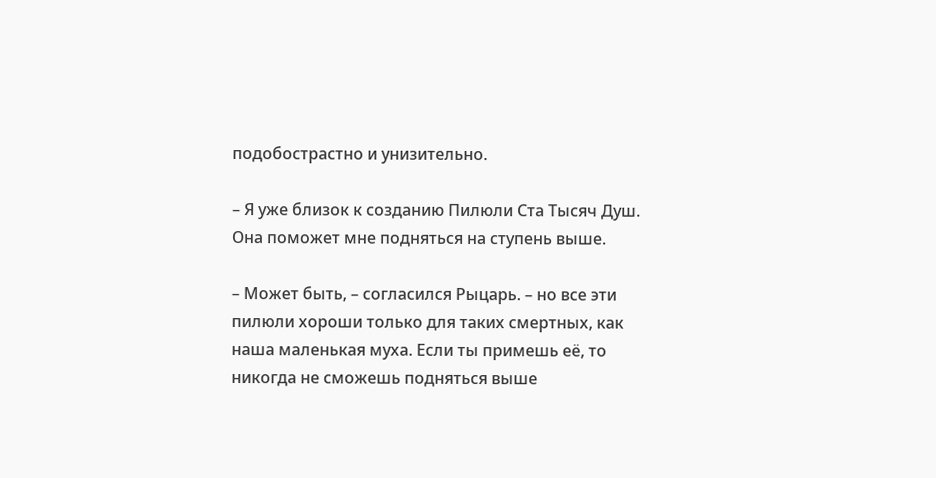подобострастно и унизительно.

– Я уже близок к созданию Пилюли Ста Тысяч Душ. Она поможет мне подняться на ступень выше.

– Может быть, – согласился Рыцарь. – но все эти пилюли хороши только для таких смертных, как наша маленькая муха. Если ты примешь её, то никогда не сможешь подняться выше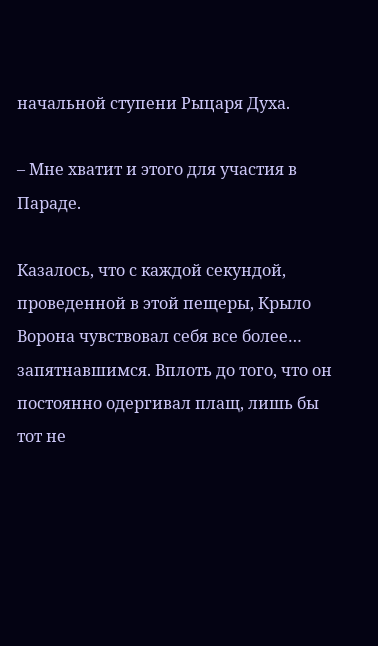начальной ступени Рыцаря Духа.

– Мне хватит и этого для участия в Параде.

Казалось, что с каждой секундой, проведенной в этой пещеры, Крыло Ворона чувствовал себя все более… запятнавшимся. Вплоть до того, что он постоянно одергивал плащ, лишь бы тот не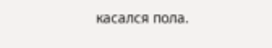касался пола.